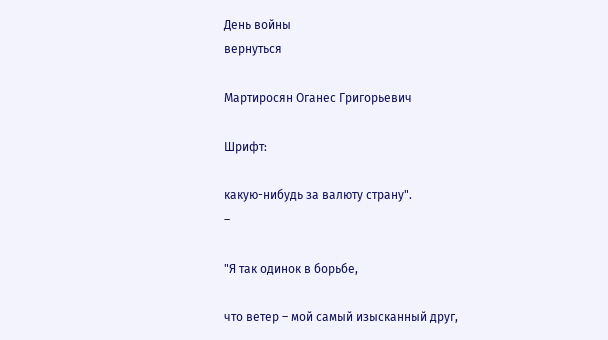День войны
вернуться

Мартиросян Оганес Григорьевич

Шрифт:

какую-нибудь за валюту страну".
–

"Я так одинок в борьбе,

что ветер – мой самый изысканный друг,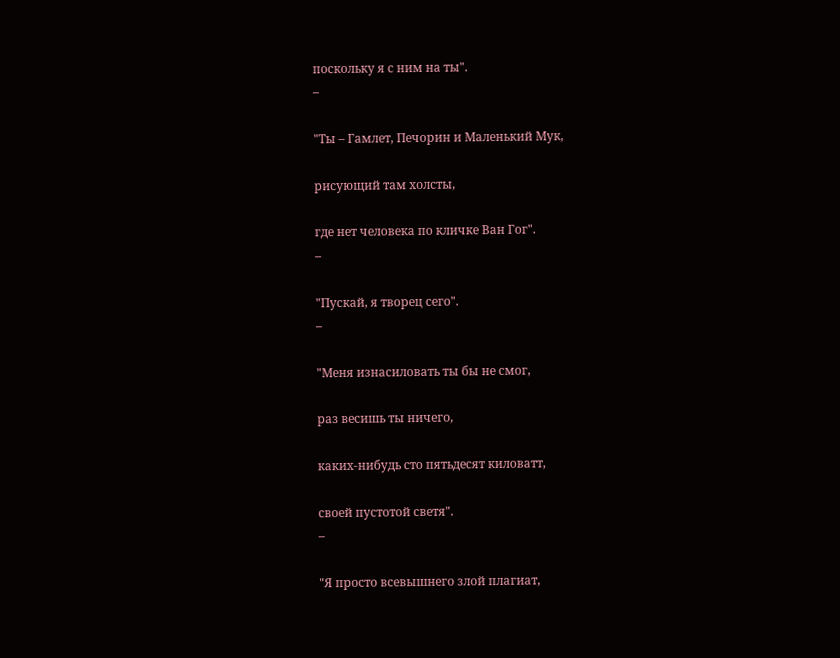поскольку я с ним на ты".
–

"Ты – Гамлет, Печорин и Маленький Мук,

рисующий там холсты,

где нет человека по кличке Ван Гог".
–

"Пускай, я творец сего".
–

"Меня изнасиловать ты бы не смог,

раз весишь ты ничего,

каких-нибудь сто пятьдесят киловатт,

своей пустотой светя".
–

"Я просто всевышнего злой плагиат,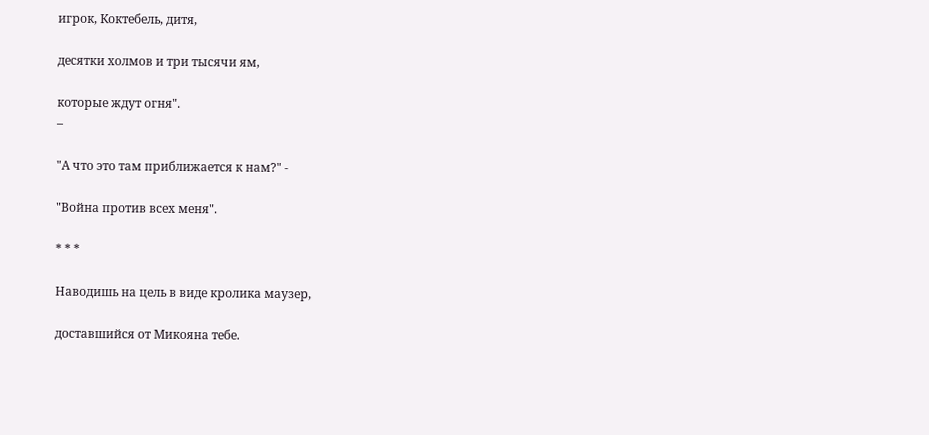игрок, Коктебель, дитя,

десятки холмов и три тысячи ям,

которые ждут огня".
–

"А что это там приближается к нам?" -

"Война против всех меня".

* * *

Наводишь на цель в виде кролика маузер,

доставшийся от Микояна тебе.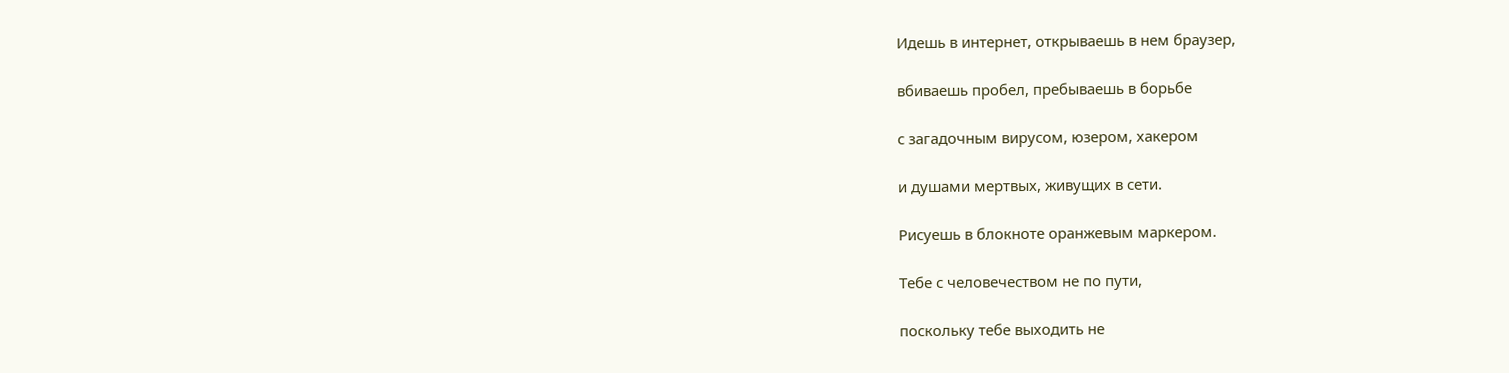Идешь в интернет, открываешь в нем браузер,

вбиваешь пробел, пребываешь в борьбе

с загадочным вирусом, юзером, хакером

и душами мертвых, живущих в сети.

Рисуешь в блокноте оранжевым маркером.

Тебе с человечеством не по пути,

поскольку тебе выходить не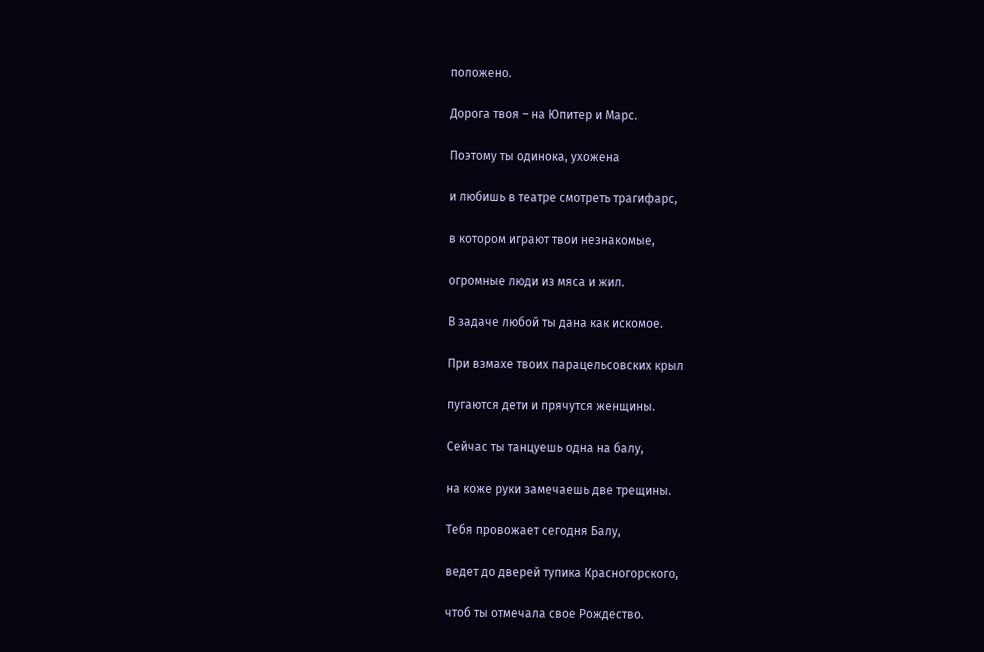положено.

Дорога твоя – на Юпитер и Марс.

Поэтому ты одинока, ухожена

и любишь в театре смотреть трагифарс,

в котором играют твои незнакомые,

огромные люди из мяса и жил.

В задаче любой ты дана как искомое.

При взмахе твоих парацельсовских крыл

пугаются дети и прячутся женщины.

Сейчас ты танцуешь одна на балу,

на коже руки замечаешь две трещины.

Тебя провожает сегодня Балу,

ведет до дверей тупика Красногорского,

чтоб ты отмечала свое Рождество.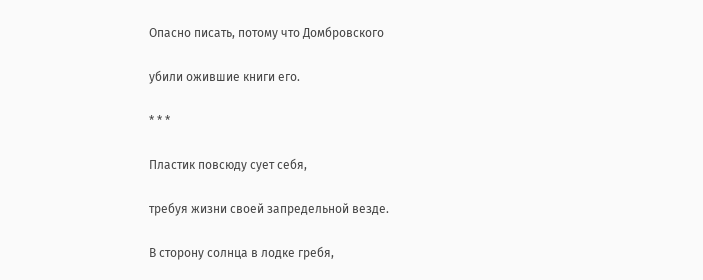Опасно писать, потому что Домбровского

убили ожившие книги его.

* * *

Пластик повсюду сует себя,

требуя жизни своей запредельной везде.

В сторону солнца в лодке гребя,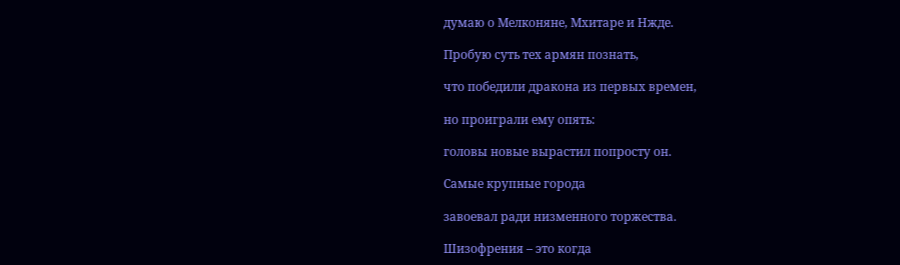думаю о Мелконяне, Мхитаре и Нжде.

Пробую суть тех армян познать,

что победили дракона из первых времен,

но проиграли ему опять:

головы новые вырастил попросту он.

Самые крупные города

завоевал ради низменного торжества.

Шизофрения – это когда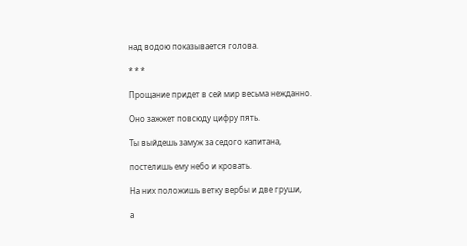над водою показывается голова.

* * *

Прощание придет в сей мир весьма нежданно.

Оно зажжет повсюду цифру пять.

Ты выйдешь замуж за седого капитана,

постелишь ему небо и кровать.

На них положишь ветку вербы и две груши,

а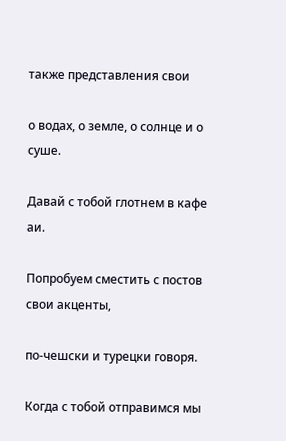также представления свои

о водах, о земле, о солнце и о суше.

Давай с тобой глотнем в кафе аи.

Попробуем сместить с постов свои акценты,

по-чешски и турецки говоря.

Когда с тобой отправимся мы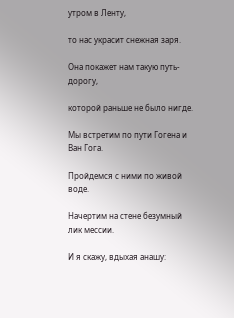утром в Ленту,

то нас украсит снежная заря.

Она покажет нам такую путь-дорогу,

которой раньше не было нигде.

Мы встретим по пути Гогена и Ван Гога.

Пройдемся с ними по живой воде.

Начертим на стене безумный лик мессии.

И я скажу, вдыхая анашу: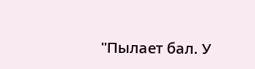"Пылает бал. У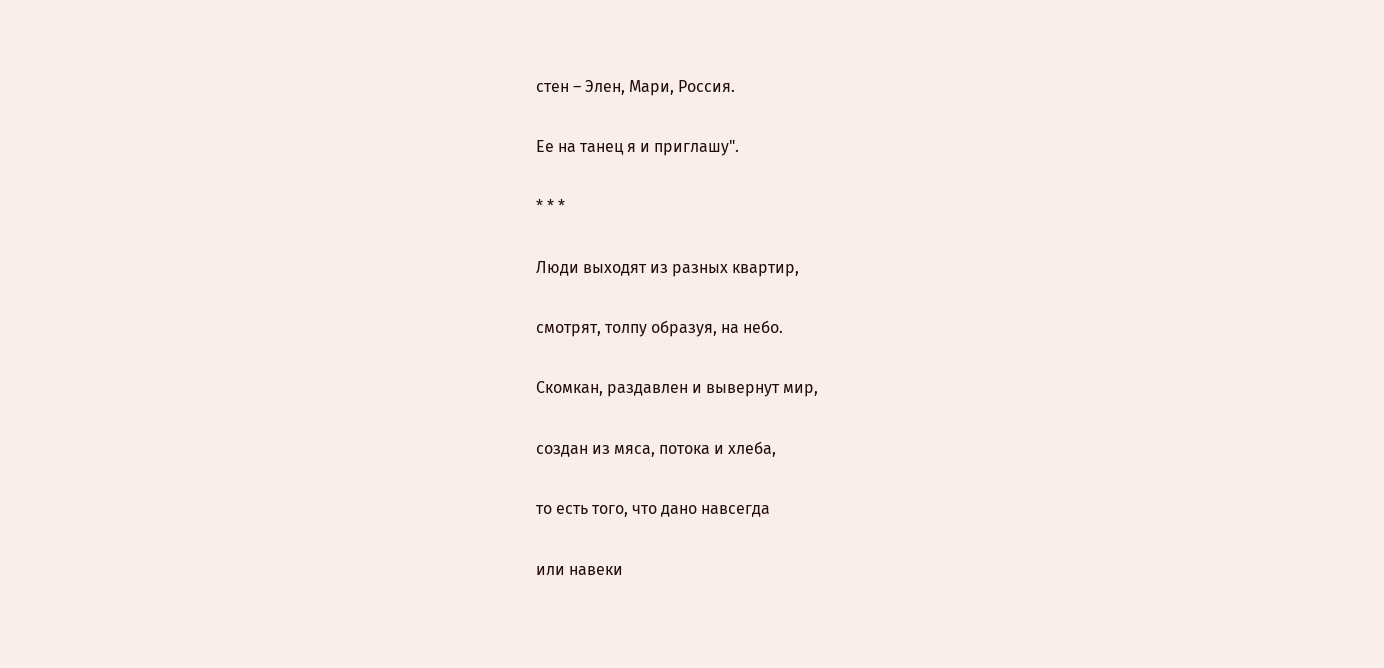стен – Элен, Мари, Россия.

Ее на танец я и приглашу".

* * *

Люди выходят из разных квартир,

смотрят, толпу образуя, на небо.

Скомкан, раздавлен и вывернут мир,

создан из мяса, потока и хлеба,

то есть того, что дано навсегда

или навеки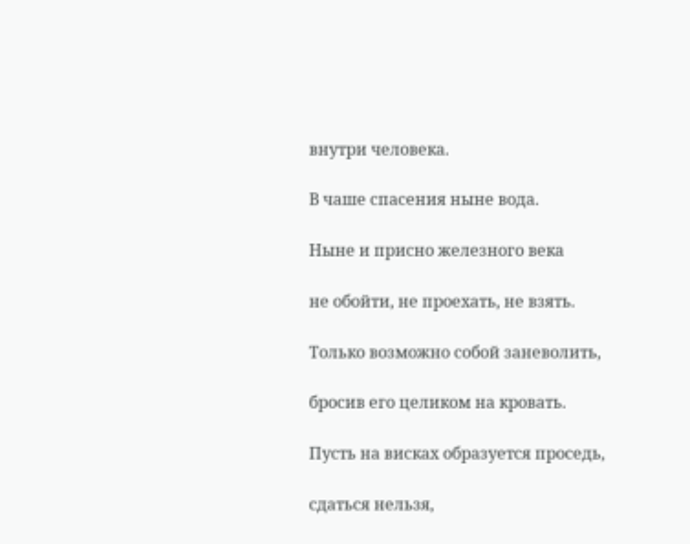внутри человека.

В чаше спасения ныне вода.

Ныне и присно железного века

не обойти, не проехать, не взять.

Только возможно собой заневолить,

бросив его целиком на кровать.

Пусть на висках образуется проседь,

сдаться нельзя,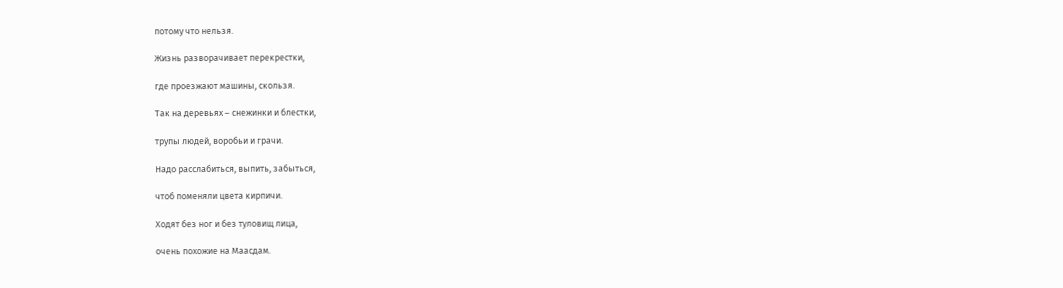потому что нельзя.

Жизнь разворачивает перекрестки,

где проезжают машины, скользя.

Так на деревьях – снежинки и блестки,

трупы людей, воробьи и грачи.

Надо расслабиться, выпить, забыться,

чтоб поменяли цвета кирпичи.

Ходят без ног и без туловищ лица,

очень похожие на Маасдам.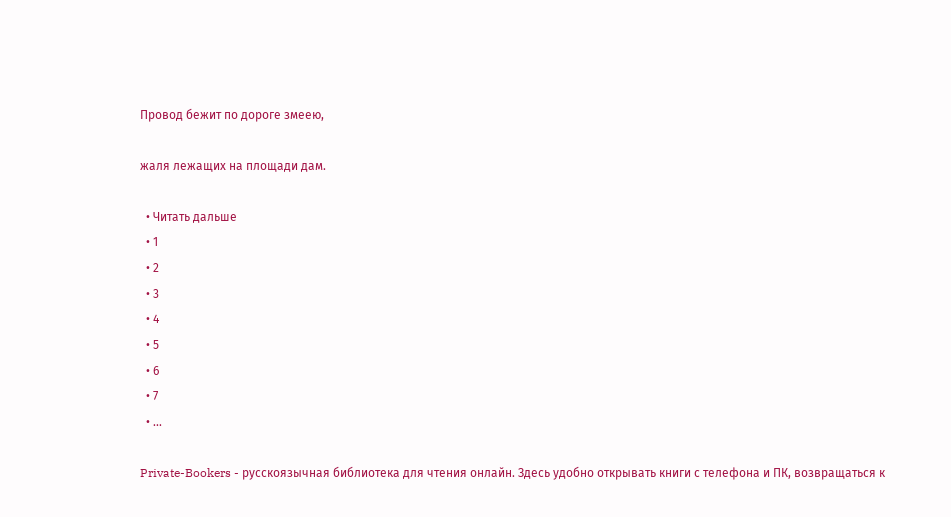Провод бежит по дороге змеею,

жаля лежащих на площади дам.

  • Читать дальше
  • 1
  • 2
  • 3
  • 4
  • 5
  • 6
  • 7
  • ...

Private-Bookers - русскоязычная библиотека для чтения онлайн. Здесь удобно открывать книги с телефона и ПК, возвращаться к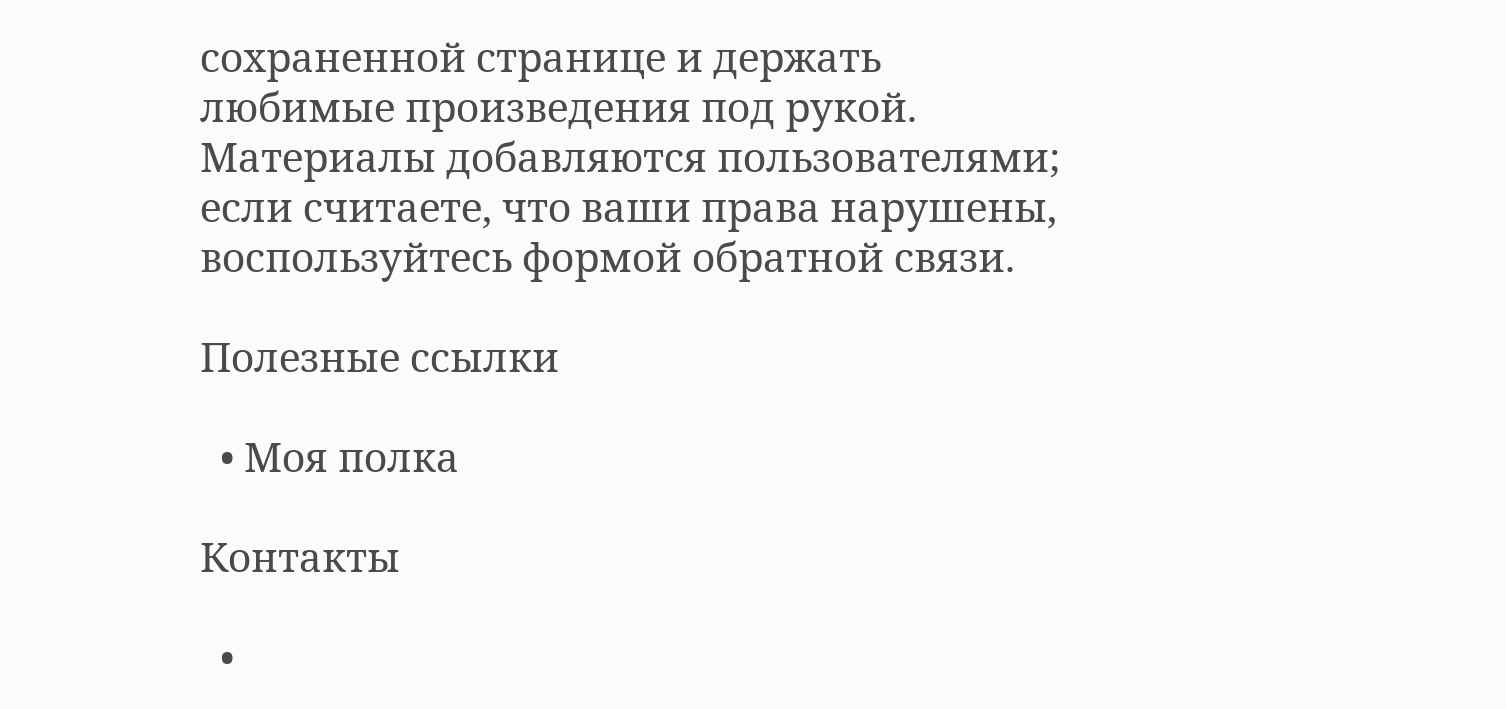сохраненной странице и держать любимые произведения под рукой. Материалы добавляются пользователями; если считаете, что ваши права нарушены, воспользуйтесь формой обратной связи.

Полезные ссылки

  • Моя полка

Контакты

  •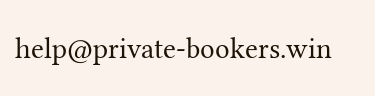help@private-bookers.win